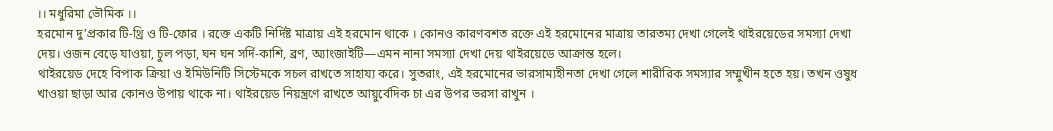।। মধুরিমা ভৌমিক ।।
হরমোন দু’প্রকার টি-থ্রি ও টি-ফোর । রক্তে একটি নির্দিষ্ট মাত্রায় এই হরমোন থাকে । কোনও কারণবশত রক্তে এই হরমোনের মাত্রায় তারতম্য দেখা গেলেই থাইরয়েডের সমস্যা দেখা দেয়। ওজন বেড়ে যাওয়া, চুল পড়া, ঘন ঘন সর্দি-কাশি, ব্রণ, অ্যাংজাইটি—এমন নানা সমস্যা দেখা দেয় থাইরয়েডে আক্রান্ত হলে।
থাইরয়েড দেহে বিপাক ক্রিয়া ও ইমিউনিটি সিস্টেমকে সচল রাখতে সাহায্য করে। সুতরাং, এই হরমোনের ভারসাম্যহীনতা দেখা গেলে শারীরিক সমস্যার সম্মুখীন হতে হয়। তখন ওষুধ খাওয়া ছাড়া আর কোনও উপায় থাকে না। থাইরয়েড নিয়ন্ত্রণে রাখতে আয়ুর্বেদিক চা এর উপর ভরসা রাখুন ।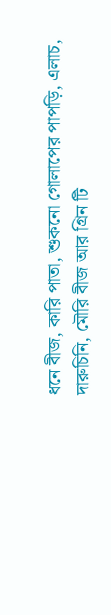ধনে বীজ, কারি পাতা, শুকনো গোলাপের পাপড়ি, এলাচ, দারুচিনি, মৌরি বীজ আর গ্রিন টি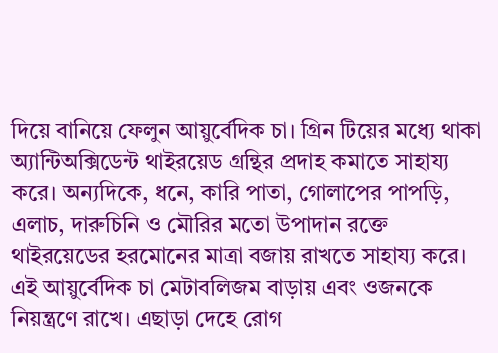দিয়ে বানিয়ে ফেলুন আয়ুর্বেদিক চা। গ্রিন টিয়ের মধ্যে থাকা অ্যান্টিঅক্সিডেন্ট থাইরয়েড গ্রন্থির প্রদাহ কমাতে সাহায্য করে। অন্যদিকে, ধনে, কারি পাতা, গোলাপের পাপড়ি, এলাচ, দারুচিনি ও মৌরির মতো উপাদান রক্তে থাইরয়েডের হরমোনের মাত্রা বজায় রাখতে সাহায্য করে।
এই আয়ুর্বেদিক চা মেটাবলিজম বাড়ায় এবং ওজনকে নিয়ন্ত্রণে রাখে। এছাড়া দেহে রোগ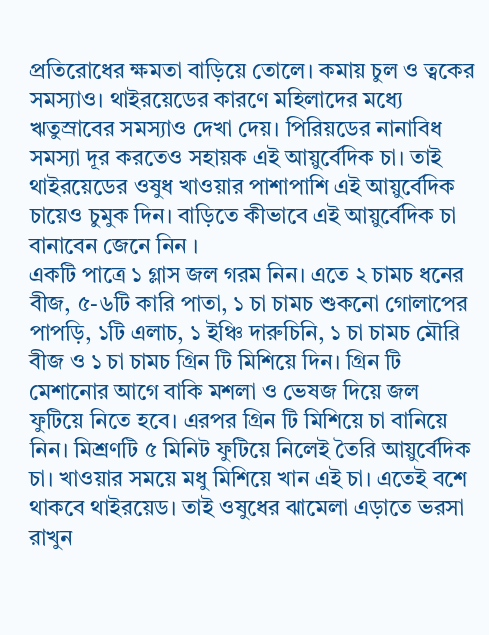প্রতিরোধের ক্ষমতা বাড়িয়ে তোলে। কমায় চুল ও ত্বকের সমস্যাও। থাইরয়েডের কারণে মহিলাদের মধ্যে ঋতুস্রাবের সমস্যাও দেখা দেয়। পিরিয়ডের নানাবিধ সমস্যা দূর করতেও সহায়ক এই আয়ুর্বেদিক চা। তাই থাইরয়েডের ওষুধ খাওয়ার পাশাপাশি এই আয়ুর্বেদিক চায়েও চুমুক দিন। বাড়িতে কীভাবে এই আয়ুর্বেদিক চা বানাবেন জেনে নিন ।
একটি পাত্রে ১ গ্লাস জল গরম নিন। এতে ২ চামচ ধনের বীজ, ৫-৬টি কারি পাতা, ১ চা চামচ শুকনো গোলাপের পাপড়ি, ১টি এলাচ, ১ ইঞ্চি দারুচিনি, ১ চা চামচ মৌরি বীজ ও ১ চা চামচ গ্রিন টি মিশিয়ে দিন। গ্রিন টি মেশানোর আগে বাকি মশলা ও ভেষজ দিয়ে জল ফুটিয়ে নিতে হবে। এরপর গ্রিন টি মিশিয়ে চা বানিয়ে নিন। মিশ্রণটি ৫ মিনিট ফুটিয়ে নিলেই তৈরি আয়ুর্বেদিক চা। খাওয়ার সময়ে মধু মিশিয়ে খান এই চা। এতেই বশে থাকবে থাইরয়েড। তাই ওষুধের ঝামেলা এড়াতে ভরসা রাখুন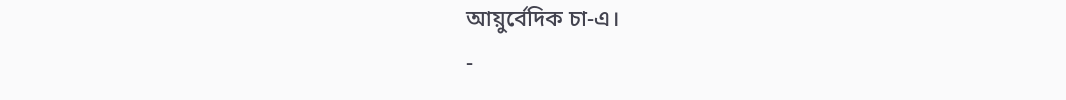আয়ুর্বেদিক চা-এ।
-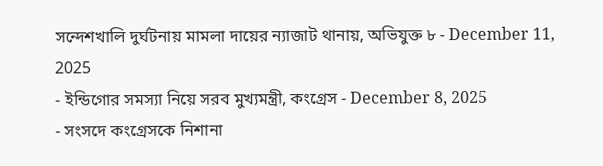সন্দেশখালি দুর্ঘটনায় মামলা দায়ের ন্যাজাট থানায়, অভিযুক্ত ৮ - December 11, 2025
- ইন্ডিগোর সমস্যা নিয়ে সরব মুখ্যমন্ত্রী, কংগ্রেস - December 8, 2025
- সংসদে কংগ্রেসকে নিশানা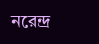নরেন্দ্র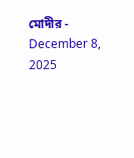মোদীর - December 8, 2025